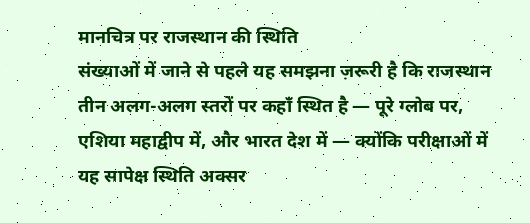मानचित्र पर राजस्थान की स्थिति
संख्याओं में जाने से पहले यह समझना ज़रूरी है कि राजस्थान तीन अलग-अलग स्तरों पर कहाँ स्थित है — पूरे ग्लोब पर, एशिया महाद्वीप में, और भारत देश में — क्योंकि परीक्षाओं में यह सापेक्ष स्थिति अक्सर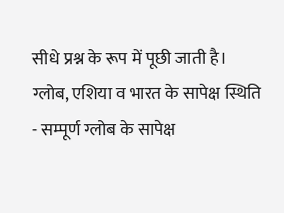सीधे प्रश्न के रूप में पूछी जाती है।
ग्लोब, एशिया व भारत के सापेक्ष स्थिति
- सम्पूर्ण ग्लोब के सापेक्ष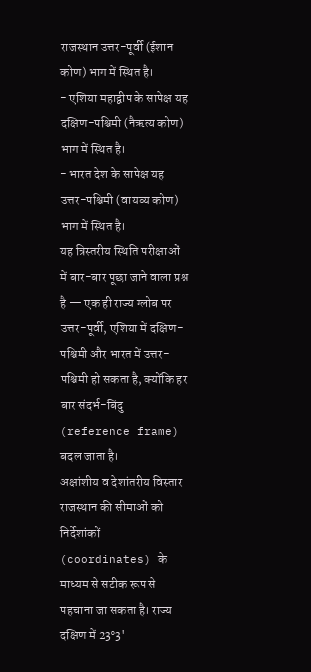राजस्थान उत्तर-पूर्वी (ईशान कोण) भाग में स्थित है।
- एशिया महाद्वीप के सापेक्ष यह दक्षिण-पश्चिमी (नैऋत्य कोण) भाग में स्थित है।
- भारत देश के सापेक्ष यह उत्तर-पश्चिमी (वायव्य कोण) भाग में स्थित है।
यह त्रिस्तरीय स्थिति परीक्षाओं में बार-बार पूछा जाने वाला प्रश्न है — एक ही राज्य ग्लोब पर उत्तर-पूर्वी, एशिया में दक्षिण-पश्चिमी और भारत में उत्तर-पश्चिमी हो सकता है, क्योंकि हर बार संदर्भ-बिंदु (reference frame) बदल जाता है।
अक्षांशीय व देशांतरीय विस्तार
राजस्थान की सीमाओं को निर्देशांकों (coordinates) के माध्यम से सटीक रूप से पहचाना जा सकता है। राज्य दक्षिण में 23°3'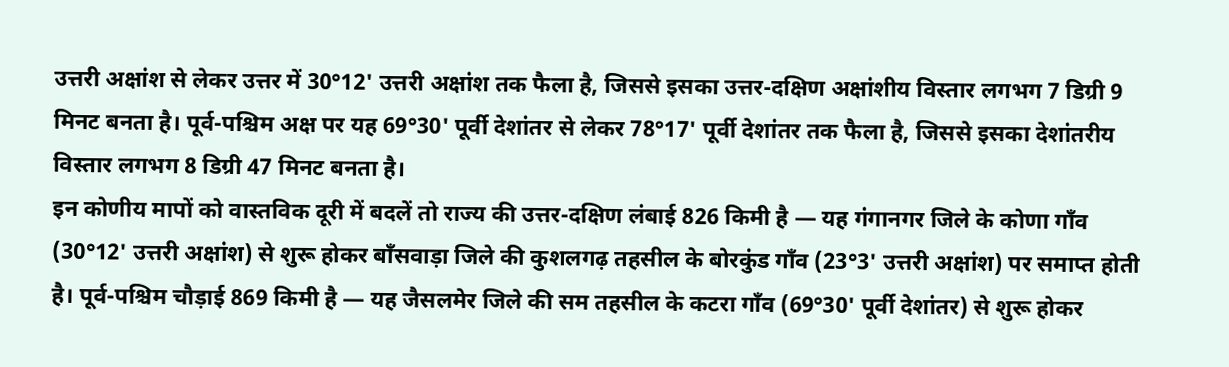उत्तरी अक्षांश से लेकर उत्तर में 30°12' उत्तरी अक्षांश तक फैला है, जिससे इसका उत्तर-दक्षिण अक्षांशीय विस्तार लगभग 7 डिग्री 9 मिनट बनता है। पूर्व-पश्चिम अक्ष पर यह 69°30' पूर्वी देशांतर से लेकर 78°17' पूर्वी देशांतर तक फैला है, जिससे इसका देशांतरीय विस्तार लगभग 8 डिग्री 47 मिनट बनता है।
इन कोणीय मापों को वास्तविक दूरी में बदलें तो राज्य की उत्तर-दक्षिण लंबाई 826 किमी है — यह गंगानगर जिले के कोणा गाँव (30°12' उत्तरी अक्षांश) से शुरू होकर बाँसवाड़ा जिले की कुशलगढ़ तहसील के बोरकुंड गाँव (23°3' उत्तरी अक्षांश) पर समाप्त होती है। पूर्व-पश्चिम चौड़ाई 869 किमी है — यह जैसलमेर जिले की सम तहसील के कटरा गाँव (69°30' पूर्वी देशांतर) से शुरू होकर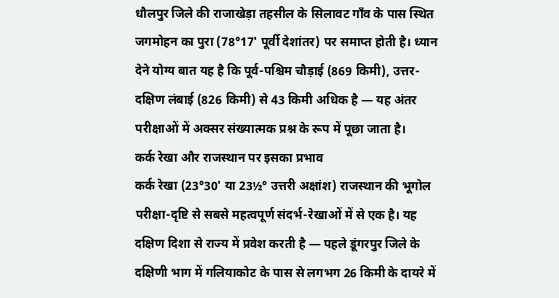धौलपुर जिले की राजाखेड़ा तहसील के सिलावट गाँव के पास स्थित जगमोहन का पुरा (78°17' पूर्वी देशांतर) पर समाप्त होती है। ध्यान देने योग्य बात यह है कि पूर्व-पश्चिम चौड़ाई (869 किमी), उत्तर-दक्षिण लंबाई (826 किमी) से 43 किमी अधिक है — यह अंतर परीक्षाओं में अक्सर संख्यात्मक प्रश्न के रूप में पूछा जाता है।
कर्क रेखा और राजस्थान पर इसका प्रभाव
कर्क रेखा (23°30' या 23½° उत्तरी अक्षांश) राजस्थान की भूगोल परीक्षा-दृष्टि से सबसे महत्वपूर्ण संदर्भ-रेखाओं में से एक है। यह दक्षिण दिशा से राज्य में प्रवेश करती है — पहले डूंगरपुर जिले के दक्षिणी भाग में गलियाकोट के पास से लगभग 26 किमी के दायरे में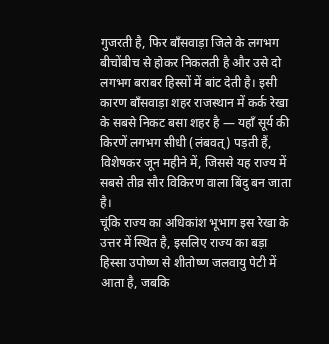गुजरती है, फिर बाँसवाड़ा जिले के लगभग बीचोंबीच से होकर निकलती है और उसे दो लगभग बराबर हिस्सों में बांट देती है। इसी कारण बाँसवाड़ा शहर राजस्थान में कर्क रेखा के सबसे निकट बसा शहर है — यहाँ सूर्य की किरणें लगभग सीधी (लंबवत्) पड़ती हैं, विशेषकर जून महीने में, जिससे यह राज्य में सबसे तीव्र सौर विकिरण वाला बिंदु बन जाता है।
चूंकि राज्य का अधिकांश भूभाग इस रेखा के उत्तर में स्थित है, इसलिए राज्य का बड़ा हिस्सा उपोष्ण से शीतोष्ण जलवायु पेटी में आता है, जबकि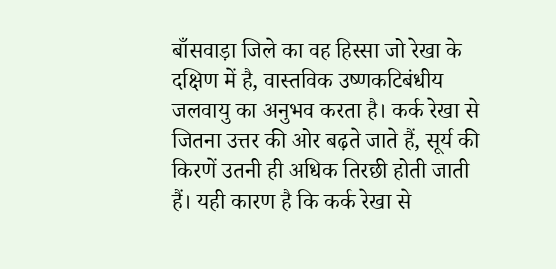बाँसवाड़ा जिले का वह हिस्सा जो रेखा के दक्षिण में है, वास्तविक उष्णकटिबंधीय जलवायु का अनुभव करता है। कर्क रेखा से जितना उत्तर की ओर बढ़ते जाते हैं, सूर्य की किरणें उतनी ही अधिक तिरछी होती जाती हैं। यही कारण है कि कर्क रेखा से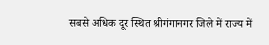सबसे अधिक दूर स्थित श्रीगंगानगर जिले में राज्य में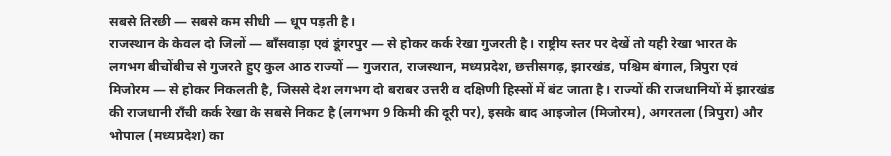सबसे तिरछी — सबसे कम सीधी — धूप पड़ती है।
राजस्थान के केवल दो जिलों — बाँसवाड़ा एवं डूंगरपुर — से होकर कर्क रेखा गुजरती है। राष्ट्रीय स्तर पर देखें तो यही रेखा भारत के लगभग बीचोंबीच से गुजरते हुए कुल आठ राज्यों — गुजरात, राजस्थान, मध्यप्रदेश, छत्तीसगढ़, झारखंड, पश्चिम बंगाल, त्रिपुरा एवं मिजोरम — से होकर निकलती है, जिससे देश लगभग दो बराबर उत्तरी व दक्षिणी हिस्सों में बंट जाता है। राज्यों की राजधानियों में झारखंड की राजधानी राँची कर्क रेखा के सबसे निकट है (लगभग 9 किमी की दूरी पर), इसके बाद आइजोल (मिजोरम), अगरतला (त्रिपुरा) और भोपाल (मध्यप्रदेश) का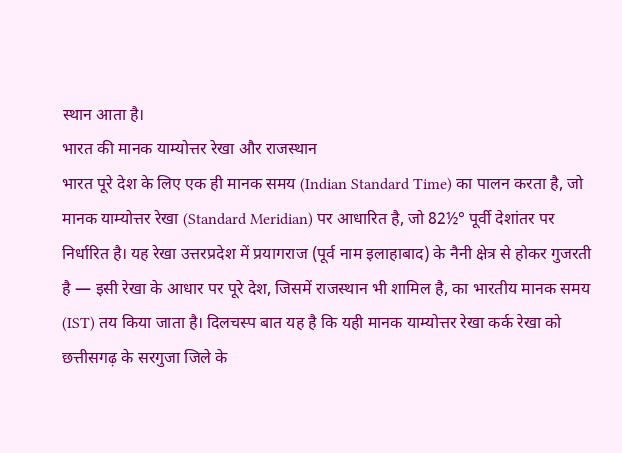स्थान आता है।
भारत की मानक याम्योत्तर रेखा और राजस्थान
भारत पूरे देश के लिए एक ही मानक समय (Indian Standard Time) का पालन करता है, जो मानक याम्योत्तर रेखा (Standard Meridian) पर आधारित है, जो 82½° पूर्वी देशांतर पर निर्धारित है। यह रेखा उत्तरप्रदेश में प्रयागराज (पूर्व नाम इलाहाबाद) के नैनी क्षेत्र से होकर गुजरती है — इसी रेखा के आधार पर पूरे देश, जिसमें राजस्थान भी शामिल है, का भारतीय मानक समय (IST) तय किया जाता है। दिलचस्प बात यह है कि यही मानक याम्योत्तर रेखा कर्क रेखा को छत्तीसगढ़ के सरगुजा जिले के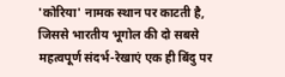'कोरिया' नामक स्थान पर काटती है, जिससे भारतीय भूगोल की दो सबसे महत्वपूर्ण संदर्भ-रेखाएं एक ही बिंदु पर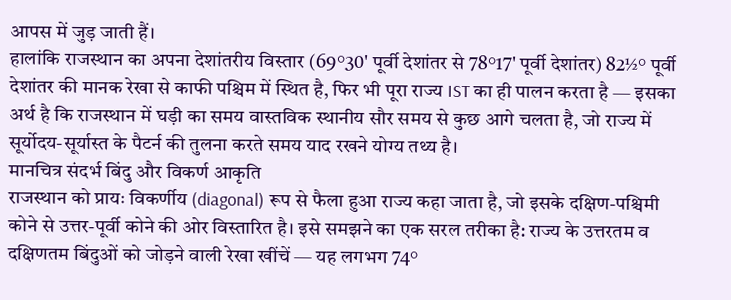आपस में जुड़ जाती हैं।
हालांकि राजस्थान का अपना देशांतरीय विस्तार (69°30' पूर्वी देशांतर से 78°17' पूर्वी देशांतर) 82½° पूर्वी देशांतर की मानक रेखा से काफी पश्चिम में स्थित है, फिर भी पूरा राज्य IST का ही पालन करता है — इसका अर्थ है कि राजस्थान में घड़ी का समय वास्तविक स्थानीय सौर समय से कुछ आगे चलता है, जो राज्य में सूर्योदय-सूर्यास्त के पैटर्न की तुलना करते समय याद रखने योग्य तथ्य है।
मानचित्र संदर्भ बिंदु और विकर्ण आकृति
राजस्थान को प्रायः विकर्णीय (diagonal) रूप से फैला हुआ राज्य कहा जाता है, जो इसके दक्षिण-पश्चिमी कोने से उत्तर-पूर्वी कोने की ओर विस्तारित है। इसे समझने का एक सरल तरीका है: राज्य के उत्तरतम व दक्षिणतम बिंदुओं को जोड़ने वाली रेखा खींचें — यह लगभग 74°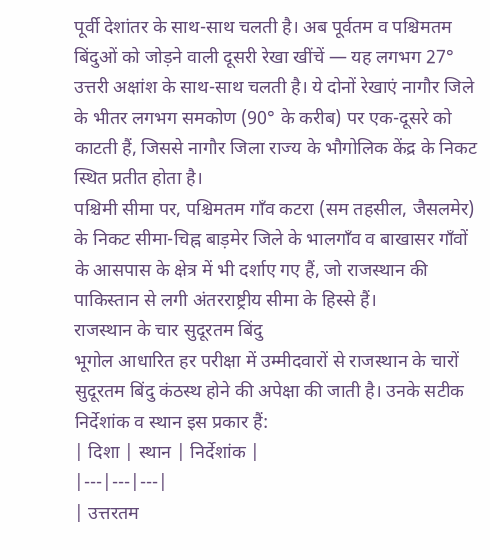पूर्वी देशांतर के साथ-साथ चलती है। अब पूर्वतम व पश्चिमतम बिंदुओं को जोड़ने वाली दूसरी रेखा खींचें — यह लगभग 27° उत्तरी अक्षांश के साथ-साथ चलती है। ये दोनों रेखाएं नागौर जिले के भीतर लगभग समकोण (90° के करीब) पर एक-दूसरे को काटती हैं, जिससे नागौर जिला राज्य के भौगोलिक केंद्र के निकट स्थित प्रतीत होता है।
पश्चिमी सीमा पर, पश्चिमतम गाँव कटरा (सम तहसील, जैसलमेर) के निकट सीमा-चिह्न बाड़मेर जिले के भालगाँव व बाखासर गाँवों के आसपास के क्षेत्र में भी दर्शाए गए हैं, जो राजस्थान की पाकिस्तान से लगी अंतरराष्ट्रीय सीमा के हिस्से हैं।
राजस्थान के चार सुदूरतम बिंदु
भूगोल आधारित हर परीक्षा में उम्मीदवारों से राजस्थान के चारों सुदूरतम बिंदु कंठस्थ होने की अपेक्षा की जाती है। उनके सटीक निर्देशांक व स्थान इस प्रकार हैं:
| दिशा | स्थान | निर्देशांक |
|---|---|---|
| उत्तरतम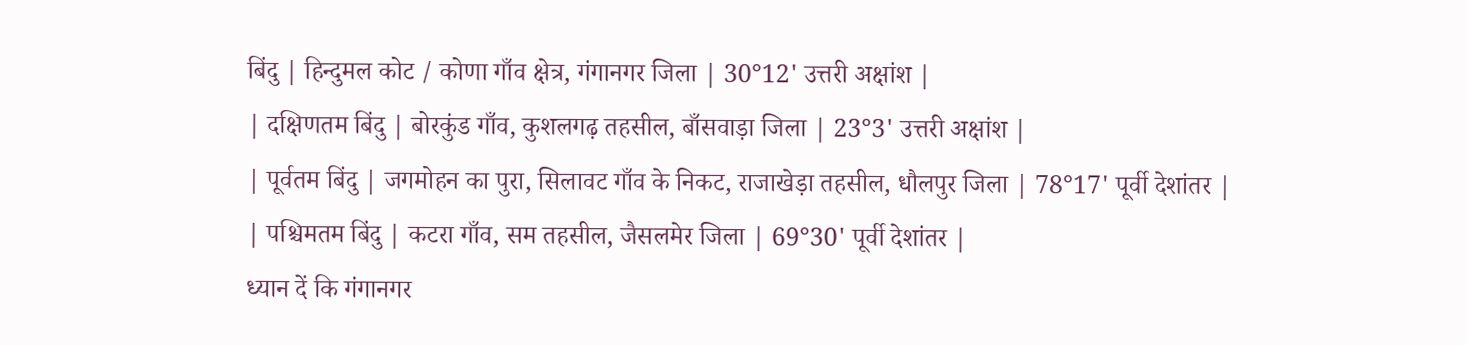बिंदु | हिन्दुमल कोट / कोणा गाँव क्षेत्र, गंगानगर जिला | 30°12' उत्तरी अक्षांश |
| दक्षिणतम बिंदु | बोरकुंड गाँव, कुशलगढ़ तहसील, बाँसवाड़ा जिला | 23°3' उत्तरी अक्षांश |
| पूर्वतम बिंदु | जगमोहन का पुरा, सिलावट गाँव के निकट, राजाखेड़ा तहसील, धौलपुर जिला | 78°17' पूर्वी देशांतर |
| पश्चिमतम बिंदु | कटरा गाँव, सम तहसील, जैसलमेर जिला | 69°30' पूर्वी देशांतर |
ध्यान दें कि गंगानगर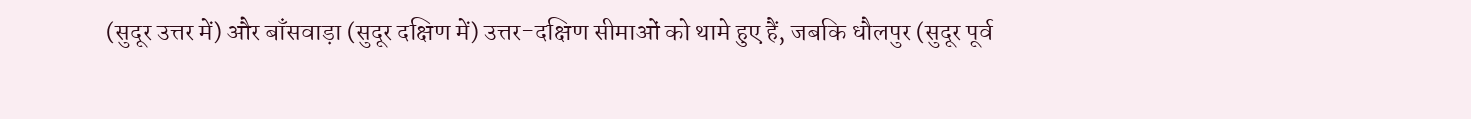(सुदूर उत्तर में) और बाँसवाड़ा (सुदूर दक्षिण में) उत्तर-दक्षिण सीमाओं को थामे हुए हैं, जबकि धौलपुर (सुदूर पूर्व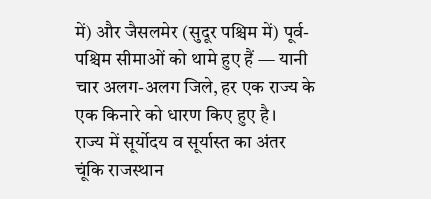में) और जैसलमेर (सुदूर पश्चिम में) पूर्व-पश्चिम सीमाओं को थामे हुए हैं — यानी चार अलग-अलग जिले, हर एक राज्य के एक किनारे को धारण किए हुए है।
राज्य में सूर्योदय व सूर्यास्त का अंतर
चूंकि राजस्थान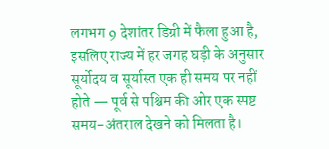लगभग 9 देशांतर डिग्री में फैला हुआ है, इसलिए राज्य में हर जगह घड़ी के अनुसार सूर्योदय व सूर्यास्त एक ही समय पर नहीं होते — पूर्व से पश्चिम की ओर एक स्पष्ट समय-अंतराल देखने को मिलता है।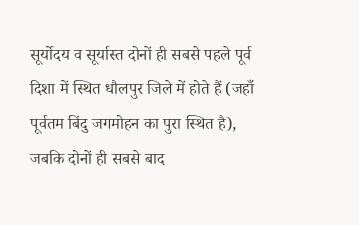सूर्योदय व सूर्यास्त दोनों ही सबसे पहले पूर्व दिशा में स्थित धौलपुर जिले में होते हैं (जहाँ पूर्वतम बिंदु जगमोहन का पुरा स्थित है), जबकि दोनों ही सबसे बाद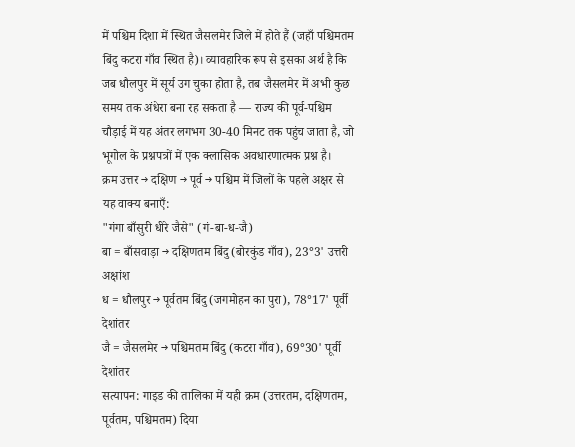में पश्चिम दिशा में स्थित जैसलमेर जिले में होते हैं (जहाँ पश्चिमतम बिंदु कटरा गाँव स्थित है)। व्यावहारिक रूप से इसका अर्थ है कि जब धौलपुर में सूर्य उग चुका होता है, तब जैसलमेर में अभी कुछ समय तक अंधेरा बना रह सकता है — राज्य की पूर्व-पश्चिम चौड़ाई में यह अंतर लगभग 30-40 मिनट तक पहुंच जाता है, जो भूगोल के प्रश्नपत्रों में एक क्लासिक अवधारणात्मक प्रश्न है।
क्रम उत्तर → दक्षिण → पूर्व → पश्चिम में जिलों के पहले अक्षर से यह वाक्य बनाएँ:
"गंगा बाँसुरी धीरे जैसे" (गं-बा-ध-जै)
बा = बाँसवाड़ा → दक्षिणतम बिंदु (बोरकुंड गाँव), 23°3' उत्तरी अक्षांश
ध = धौलपुर → पूर्वतम बिंदु (जगमोहन का पुरा), 78°17' पूर्वी देशांतर
जै = जैसलमेर → पश्चिमतम बिंदु (कटरा गाँव), 69°30' पूर्वी देशांतर
सत्यापन: गाइड की तालिका में यही क्रम (उत्तरतम, दक्षिणतम, पूर्वतम, पश्चिमतम) दिया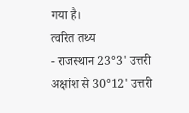गया है।
त्वरित तथ्य
- राजस्थान 23°3' उत्तरी अक्षांश से 30°12' उत्तरी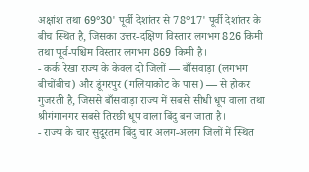अक्षांश तथा 69°30' पूर्वी देशांतर से 78°17' पूर्वी देशांतर के बीच स्थित है, जिसका उत्तर-दक्षिण विस्तार लगभग 826 किमी तथा पूर्व-पश्चिम विस्तार लगभग 869 किमी है।
- कर्क रेखा राज्य के केवल दो जिलों — बाँसवाड़ा (लगभग बीचोंबीच) और डूंगरपुर (गलियाकोट के पास) — से होकर गुजरती है, जिससे बाँसवाड़ा राज्य में सबसे सीधी धूप वाला तथा श्रीगंगानगर सबसे तिरछी धूप वाला बिंदु बन जाता है।
- राज्य के चार सुदूरतम बिंदु चार अलग-अलग जिलों में स्थित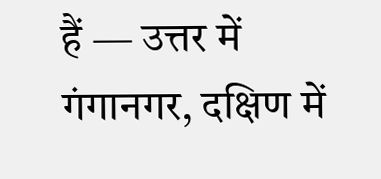हैं — उत्तर में गंगानगर, दक्षिण में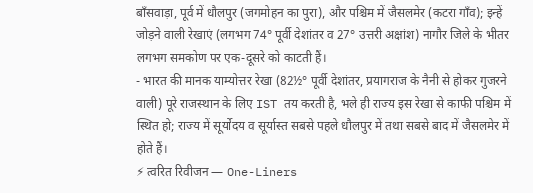बाँसवाड़ा, पूर्व में धौलपुर (जगमोहन का पुरा), और पश्चिम में जैसलमेर (कटरा गाँव); इन्हें जोड़ने वाली रेखाएं (लगभग 74° पूर्वी देशांतर व 27° उत्तरी अक्षांश) नागौर जिले के भीतर लगभग समकोण पर एक-दूसरे को काटती हैं।
- भारत की मानक याम्योत्तर रेखा (82½° पूर्वी देशांतर, प्रयागराज के नैनी से होकर गुजरने वाली) पूरे राजस्थान के लिए IST तय करती है, भले ही राज्य इस रेखा से काफी पश्चिम में स्थित हो; राज्य में सूर्योदय व सूर्यास्त सबसे पहले धौलपुर में तथा सबसे बाद में जैसलमेर में होते हैं।
⚡ त्वरित रिवीजन — One-Liners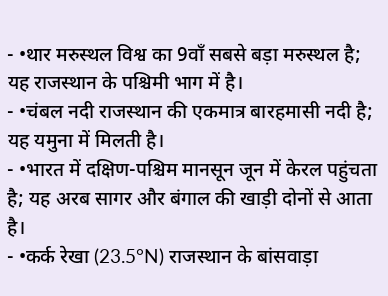- •थार मरुस्थल विश्व का 9वाँ सबसे बड़ा मरुस्थल है; यह राजस्थान के पश्चिमी भाग में है।
- •चंबल नदी राजस्थान की एकमात्र बारहमासी नदी है; यह यमुना में मिलती है।
- •भारत में दक्षिण-पश्चिम मानसून जून में केरल पहुंचता है; यह अरब सागर और बंगाल की खाड़ी दोनों से आता है।
- •कर्क रेखा (23.5°N) राजस्थान के बांसवाड़ा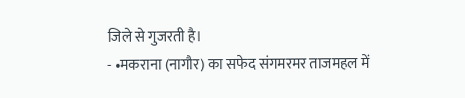जिले से गुजरती है।
- •मकराना (नागौर) का सफेद संगमरमर ताजमहल में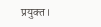प्रयुक्त।